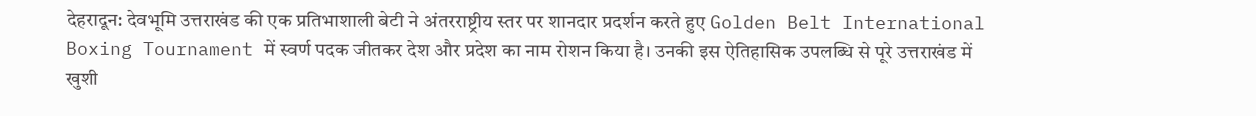देहरादून: देवभूमि उत्तराखंड की एक प्रतिभाशाली बेटी ने अंतरराष्ट्रीय स्तर पर शानदार प्रदर्शन करते हुए Golden Belt International Boxing Tournament में स्वर्ण पदक जीतकर देश और प्रदेश का नाम रोशन किया है। उनकी इस ऐतिहासिक उपलब्धि से पूरे उत्तराखंड में खुशी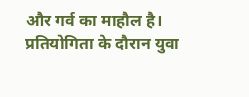और गर्व का माहौल है।
प्रतियोगिता के दौरान युवा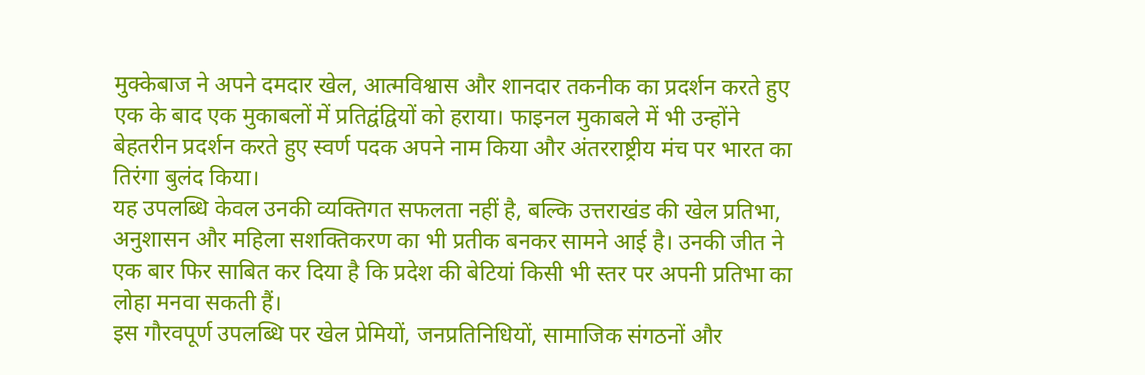मुक्केबाज ने अपने दमदार खेल, आत्मविश्वास और शानदार तकनीक का प्रदर्शन करते हुए एक के बाद एक मुकाबलों में प्रतिद्वंद्वियों को हराया। फाइनल मुकाबले में भी उन्होंने बेहतरीन प्रदर्शन करते हुए स्वर्ण पदक अपने नाम किया और अंतरराष्ट्रीय मंच पर भारत का तिरंगा बुलंद किया।
यह उपलब्धि केवल उनकी व्यक्तिगत सफलता नहीं है, बल्कि उत्तराखंड की खेल प्रतिभा, अनुशासन और महिला सशक्तिकरण का भी प्रतीक बनकर सामने आई है। उनकी जीत ने एक बार फिर साबित कर दिया है कि प्रदेश की बेटियां किसी भी स्तर पर अपनी प्रतिभा का लोहा मनवा सकती हैं।
इस गौरवपूर्ण उपलब्धि पर खेल प्रेमियों, जनप्रतिनिधियों, सामाजिक संगठनों और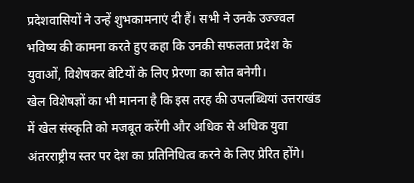प्रदेशवासियों ने उन्हें शुभकामनाएं दी हैं। सभी ने उनके उज्ज्वल भविष्य की कामना करते हुए कहा कि उनकी सफलता प्रदेश के युवाओं, विशेषकर बेटियों के लिए प्रेरणा का स्रोत बनेगी।
खेल विशेषज्ञों का भी मानना है कि इस तरह की उपलब्धियां उत्तराखंड में खेल संस्कृति को मजबूत करेंगी और अधिक से अधिक युवा अंतरराष्ट्रीय स्तर पर देश का प्रतिनिधित्व करने के लिए प्रेरित होंगे।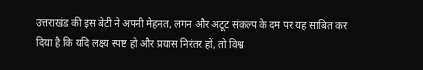उत्तराखंड की इस बेटी ने अपनी मेहनत, लगन और अटूट संकल्प के दम पर यह साबित कर दिया है कि यदि लक्ष्य स्पष्ट हो और प्रयास निरंतर हों, तो विश्व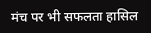मंच पर भी सफलता हासिल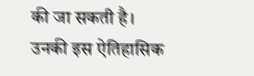की जा सकती है। उनकी इस ऐतिहासिक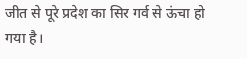जीत से पूरे प्रदेश का सिर गर्व से ऊंचा हो गया है।